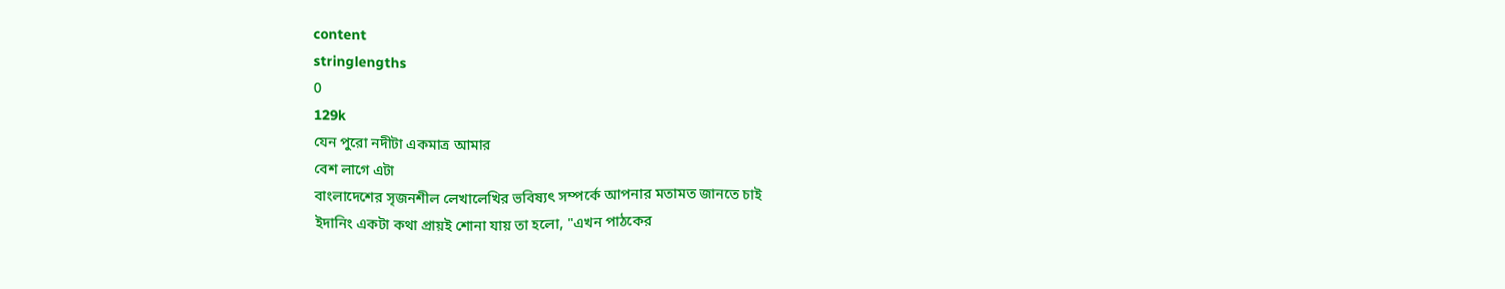content
stringlengths
0
129k
যেন পুরো নদীটা একমাত্র আমার
বেশ লাগে এটা
বাংলাদেশের সৃজনশীল লেখালেখির ভবিষ্যৎ সম্পর্কে আপনার মতামত জানতে চাই
ইদানিং একটা কথা প্রায়ই শোনা যায় তা হলো, "এখন পাঠকের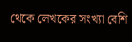থেকে লেখকের সংখ্যা বেশি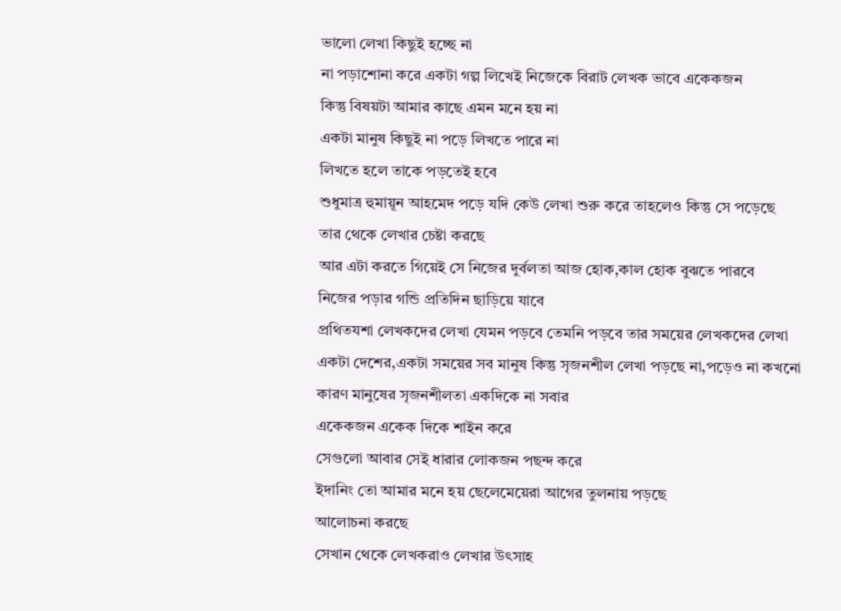ভালো লেখা কিছুই হচ্ছে না
না পড়াশোনা করে একটা গল্প লিখেই নিজেকে বিরাট লেখক ভাবে একেকজন
কিন্তু বিষয়টা আমার কাছে এমন মনে হয় না
একটা মানুষ কিছুই না পড়ে লিখতে পারে না
লিখতে হলে তাকে পড়তেই হবে
শুধুমাত্র হুমায়ূন আহমেদ পড়ে যদি কেউ লেখা শুরু করে তাহলেও কিন্তু সে পড়েছে
তার থেকে লেখার চেষ্টা করছে
আর এটা করতে গিয়েই সে নিজের দুর্বলতা আজ হোক,কাল হোক বুঝতে পারবে
নিজের পড়ার গন্ডি প্রতিদিন ছাড়িয়ে যাবে
প্রথিতযশা লেখকদের লেখা যেমন পড়বে তেমনি পড়বে তার সময়ের লেখকদের লেখা
একটা দেশের,একটা সময়ের সব মানুষ কিন্তু সৃজনশীল লেখা পড়ছে না,পড়েও না কখনো
কারণ মানুষের সৃজনশীলতা একদিকে না সবার
একেকজন একেক দিকে শাইন করে
সেগুলো আবার সেই ধারার লোকজন পছন্দ করে
ইদানিং তো আমার মনে হয় ছেলেমেয়েরা আগের তুলনায় পড়ছে
আলোচনা করছে
সেখান থেকে লেখকরাও লেখার উৎসাহ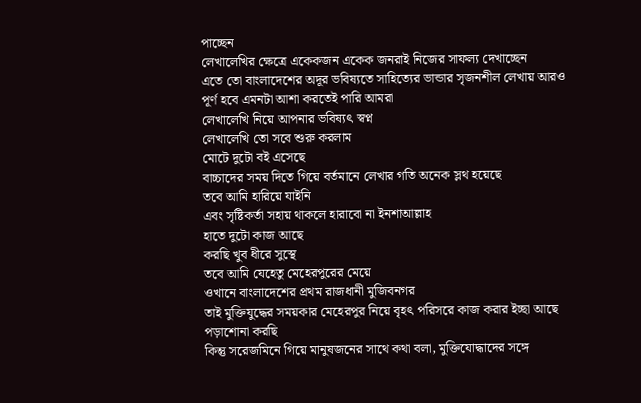পাচ্ছেন
লেখালেখির ক্ষেত্রে একেকজন একেক জনরাই নিজের সাফল্য দেখাচ্ছেন
এতে তো বাংলাদেশের অদূর ভবিষ্যতে সাহিত্যের ভান্ডার সৃজনশীল লেখায় আরও পূর্ণ হবে এমনটা আশা করতেই পারি আমরা
লেখালেখি নিয়ে আপনার ভবিষ্যৎ স্বপ্ন
লেখালেখি তো সবে শুরু করলাম
মোটে দুটো বই এসেছে
বাচ্চাদের সময় দিতে গিয়ে বর্তমানে লেখার গতি অনেক স্লথ হয়েছে
তবে আমি হারিয়ে যাইনি
এবং সৃষ্টিকর্তা সহায় থাকলে হারাবো না ইনশাআল্লাহ
হাতে দুটো কাজ আছে
করছি খুব ধীরে সুস্থে
তবে আমি যেহেতু মেহেরপুরের মেয়ে
ওখানে বাংলাদেশের প্রথম রাজধানী মুজিবনগর
তাই মুক্তিযুদ্ধের সময়কার মেহেরপুর নিয়ে বৃহৎ পরিসরে কাজ করার ইচ্ছা আছে
পড়াশোনা করছি
কিন্তু সরেজমিনে গিয়ে মানুষজনের সাথে কথা বলা, মুক্তিযোদ্ধাদের সঙ্গে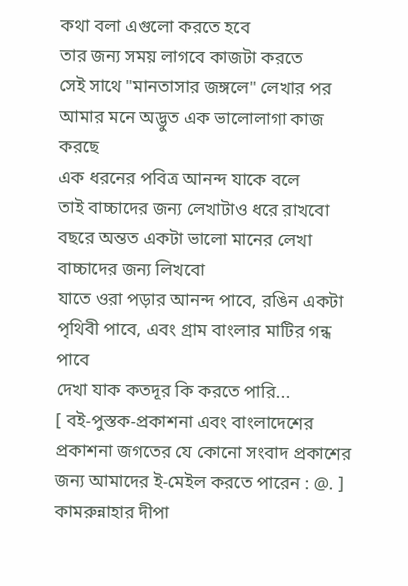কথা বলা এগুলো করতে হবে
তার জন্য সময় লাগবে কাজটা করতে
সেই সাথে "মানতাসার জঙ্গলে" লেখার পর আমার মনে অদ্ভুত এক ভালোলাগা কাজ করছে
এক ধরনের পবিত্র আনন্দ যাকে বলে
তাই বাচ্চাদের জন্য লেখাটাও ধরে রাখবো
বছরে অন্তত একটা ভালো মানের লেখা বাচ্চাদের জন্য লিখবো
যাতে ওরা পড়ার আনন্দ পাবে, রঙিন একটা পৃথিবী পাবে, এবং গ্রাম বাংলার মাটির গন্ধ পাবে
দেখা যাক কতদূর কি করতে পারি...
[ বই-পুস্তক-প্রকাশনা এবং বাংলাদেশের প্রকাশনা জগতের যে কোনো সংবাদ প্রকাশের জন্য আমাদের ই-মেইল করতে পারেন : @. ]
কামরুন্নাহার দীপা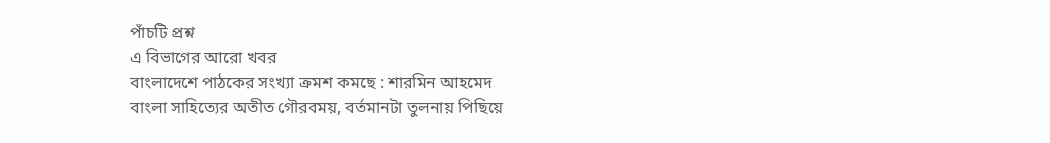পাঁচটি প্রশ্ন
এ বিভাগের আরো খবর
বাংলাদেশে পাঠকের সংখ্যা ক্রমশ কমছে : শারমিন আহমেদ
বাংলা সাহিত্যের অতীত গৌরবময়, বর্তমানটা তুলনায় পিছিয়ে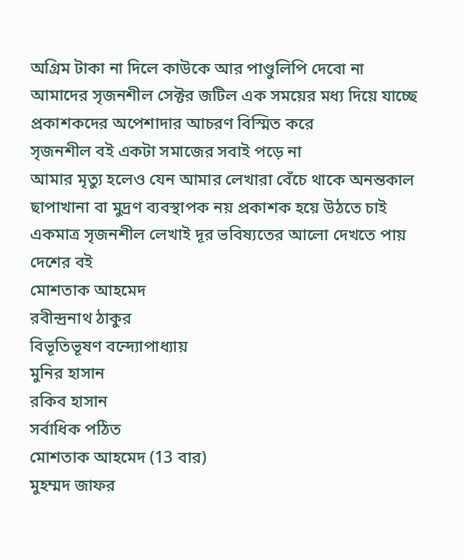অগ্রিম টাকা না দিলে কাউকে আর পাণ্ডুলিপি দেবো না
আমাদের সৃজনশীল সেক্টর জটিল এক সময়ের মধ্য দিয়ে যাচ্ছে
প্রকাশকদের অপেশাদার আচরণ বিস্মিত করে
সৃজনশীল বই একটা সমাজের সবাই পড়ে না
আমার মৃত্যু হলেও যেন আমার লেখারা বেঁচে থাকে অনন্তকাল
ছাপাখানা বা মুদ্রণ ব্যবস্থাপক নয় প্রকাশক হয়ে উঠতে চাই
একমাত্র সৃজনশীল লেখাই দূর ভবিষ্যতের আলো দেখতে পায়
দেশের বই
মোশতাক আহমেদ
রবীন্দ্রনাথ ঠাকুর
বিভূতিভূষণ বন্দ্যোপাধ্যায়
মুনির হাসান
রকিব হাসান
সর্বাধিক পঠিত
মোশতাক আহমেদ (13 বার)
মুহম্মদ জাফর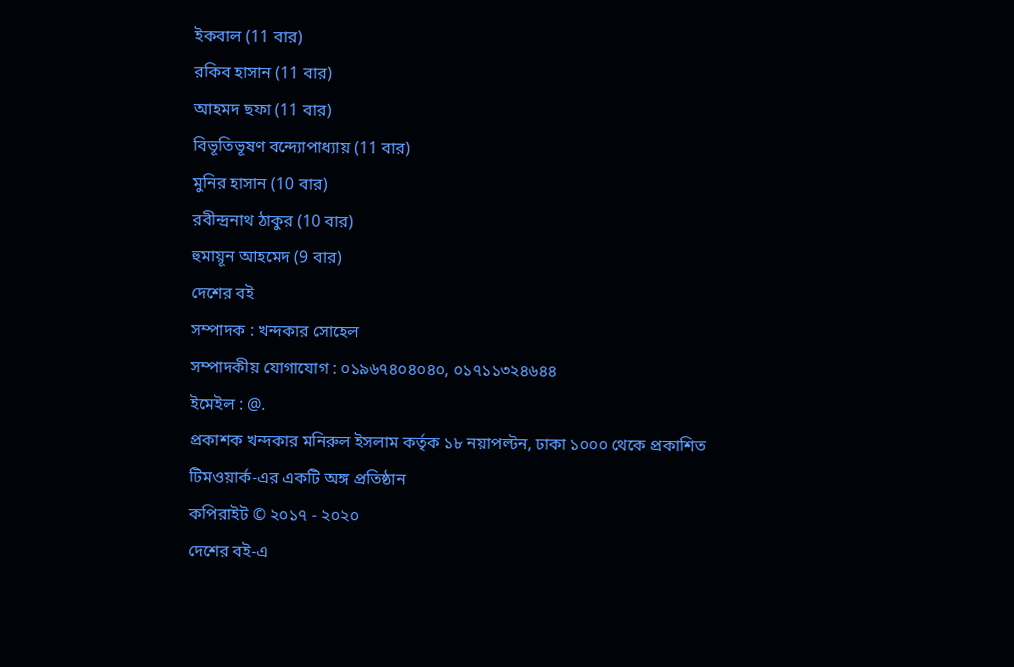ইকবাল (11 বার)
রকিব হাসান (11 বার)
আহমদ ছফা (11 বার)
বিভূতিভূষণ বন্দ্যোপাধ্যায় (11 বার)
মুনির হাসান (10 বার)
রবীন্দ্রনাথ ঠাকুর (10 বার)
হুমায়ূন আহমেদ (9 বার)
দেশের বই
সম্পাদক : খন্দকার সোহেল
সম্পাদকীয় যোগাযোগ : ০১৯৬৭৪০৪০৪০, ০১৭১১৩২৪৬৪৪
ইমেইল : @.
প্রকাশক খন্দকার মনিরুল ইসলাম কর্তৃক ১৮ নয়াপল্টন, ঢাকা ১০০০ থেকে প্রকাশিত
টিমওয়ার্ক-এর একটি অঙ্গ প্রতিষ্ঠান
কপিরাইট © ২০১৭ - ২০২০
দেশের বই-এ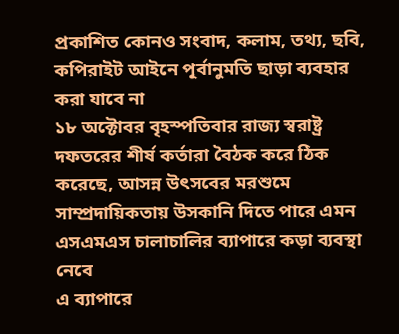প্রকাশিত কোনও সংবাদ, কলাম, তথ্য, ছবি, কপিরাইট আইনে পূর্বানুমতি ছাড়া ব্যবহার করা যাবে না
১৮ অক্টোবর বৃহস্পতিবার রাজ্য স্বরাষ্ট্র দফতরের শীর্ষ কর্তারা বৈঠক করে ঠিক করেছে, আসন্ন উৎসবের মরশুমে সাম্প্রদায়িকতায় উসকানি দিতে পারে এমন এসএমএস চালাচালির ব্যাপারে কড়া ব্যবস্থা নেবে
এ ব্যাপারে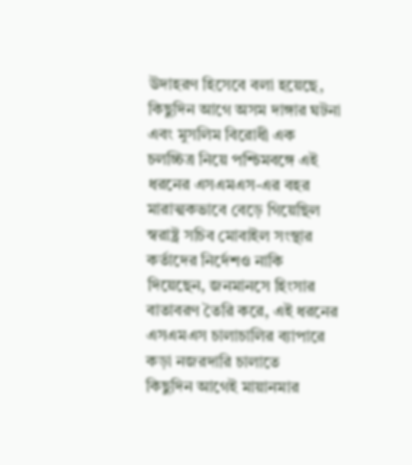উদাহরণ হিসেবে বলা হয়েছে, কিছুদিন আগে অসম দাঙ্গার ঘটনা এবং মুসলিম বিরোধী এক চলচ্চিত্র নিয়ে পশ্চিমবঙ্গে এই ধরনের এসএমএস-এর বহর মারাত্মকভাবে বেড়ে গিয়েছিল
স্বরাষ্ট্র সচিব মোবাইল সংস্থার কর্তাদের নির্দেশও নাকি দিয়েছেন, জনমানসে হিংসার বাতাবরণ তৈরি করে, এই ধরনের এসএমএস চালাচালির ব্যাপারে কড়া নজরদারি চালাতে
কিছুদিন আগেই মায়ানমার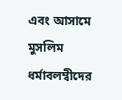এবং আসামে মুসলিম ধর্মাবলম্বীদের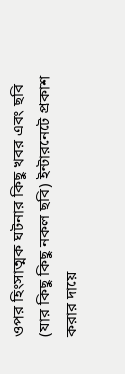ওপর হিংসাত্মক ঘটনার কিছু খবর এবং ছবি (যার কিছু কিছু নকল ছবি) ইন্টারনেটে প্রকাশ করার দায়ে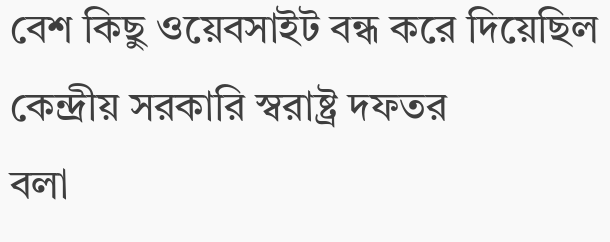বেশ কিছু ওয়েবসাইট বন্ধ করে দিয়েছিল কেন্দ্রীয় সরকারি স্বরাষ্ট্র দফতর
বলা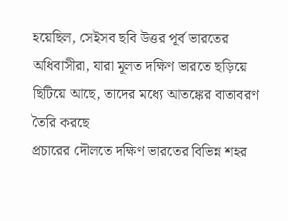হয়েছিল, সেইসব ছবি উত্তর পূর্ব ভারতের অধিবাসীরা, যারা মূলত দক্ষিণ ভারতে ছড়িয়ে ছিটিয়ে আছে, তাদের মধ্যে আতঙ্কের বাতাবরণ তৈরি করছে
প্রচারের দৌলতে দক্ষিণ ভারতের বিভিন্ন শহর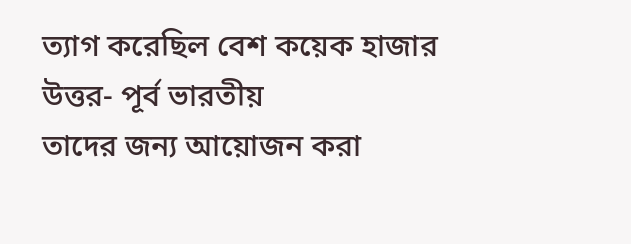ত্যাগ করেছিল বেশ কয়েক হাজার উত্তর- পূর্ব ভারতীয়
তাদের জন্য আয়োজন করা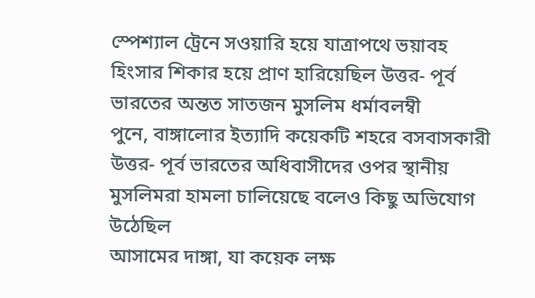স্পেশ্যাল ট্রেনে সওয়ারি হয়ে যাত্রাপথে ভয়াবহ হিংসার শিকার হয়ে প্রাণ হারিয়েছিল উত্তর- পূর্ব ভারতের অন্তত সাতজন মুসলিম ধর্মাবলম্বী
পুনে, বাঙ্গালোর ইত্যাদি কয়েকটি শহরে বসবাসকারী উত্তর- পূর্ব ভারতের অধিবাসীদের ওপর স্থানীয় মুসলিমরা হামলা চালিয়েছে বলেও কিছু অভিযোগ উঠেছিল
আসামের দাঙ্গা, যা কয়েক লক্ষ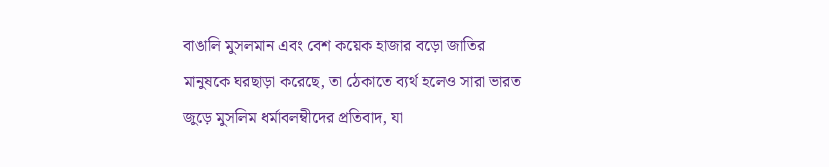বাঙালি মুসলমান এবং বেশ কয়েক হাজার বড়ো জাতির মানুষকে ঘরছাড়া করেছে, তা ঠেকাতে ব্যর্থ হলেও সারা ভারত জুড়ে মুসলিম ধর্মাবলম্বীদের প্রতিবাদ, যা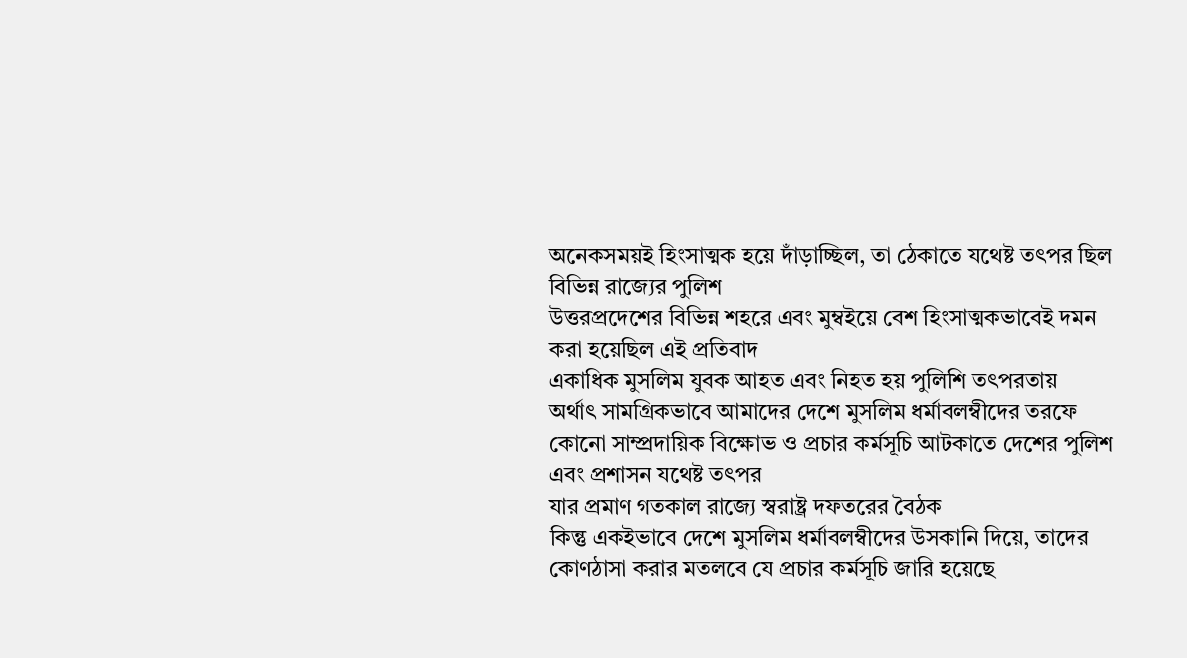অনেকসময়ই হিংসাত্মক হয়ে দাঁড়াচ্ছিল, তা ঠেকাতে যথেষ্ট তৎপর ছিল বিভিন্ন রাজ্যের পুলিশ
উত্তরপ্রদেশের বিভিন্ন শহরে এবং মুম্বইয়ে বেশ হিংসাত্মকভাবেই দমন করা হয়েছিল এই প্রতিবাদ
একাধিক মুসলিম যুবক আহত এবং নিহত হয় পুলিশি তৎপরতায়
অর্থাৎ সামগ্রিকভাবে আমাদের দেশে মুসলিম ধর্মাবলম্বীদের তরফে কোনো সাম্প্রদায়িক বিক্ষোভ ও প্রচার কর্মসূচি আটকাতে দেশের পুলিশ এবং প্রশাসন যথেষ্ট তৎপর
যার প্রমাণ গতকাল রাজ্যে স্বরাষ্ট্র দফতরের বৈঠক
কিন্তু একইভাবে দেশে মুসলিম ধর্মাবলম্বীদের উসকানি দিয়ে, তাদের কোণঠাসা করার মতলবে যে প্রচার কর্মসূচি জারি হয়েছে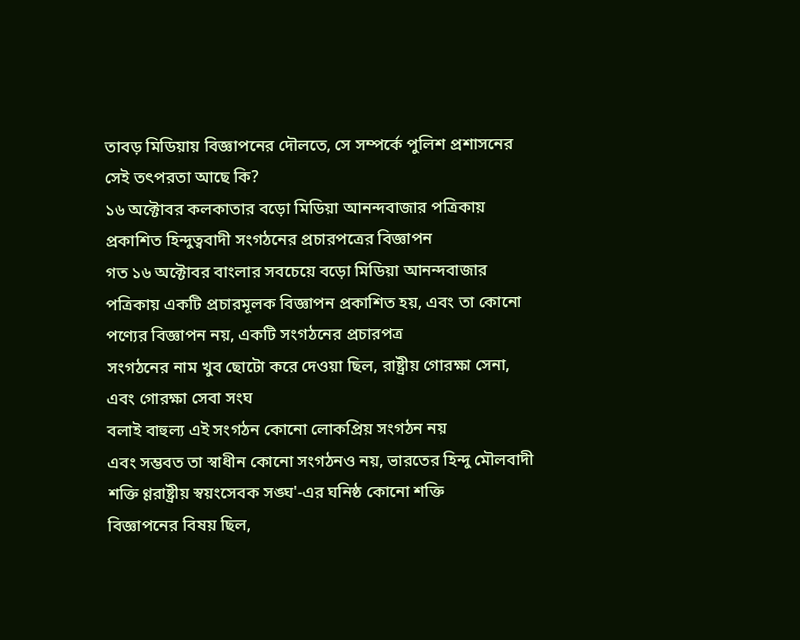তাবড় মিডিয়ায় বিজ্ঞাপনের দৌলতে, সে সম্পর্কে পুলিশ প্রশাসনের সেই তৎপরতা আছে কি?
১৬ অক্টোবর কলকাতার বড়ো মিডিয়া আনন্দবাজার পত্রিকায় প্রকাশিত হিন্দুত্ববাদী সংগঠনের প্রচারপত্রের বিজ্ঞাপন
গত ১৬ অক্টোবর বাংলার সবচেয়ে বড়ো মিডিয়া আনন্দবাজার পত্রিকায় একটি প্রচারমূলক বিজ্ঞাপন প্রকাশিত হয়, এবং তা কোনো পণ্যের বিজ্ঞাপন নয়, একটি সংগঠনের প্রচারপত্র
সংগঠনের নাম খুব ছোটো করে দেওয়া ছিল, রাষ্ট্রীয় গোরক্ষা সেনা, এবং গোরক্ষা সেবা সংঘ
বলাই বাহুল্য এই সংগঠন কোনো লোকপ্রিয় সংগঠন নয়
এবং সম্ভবত তা স্বাধীন কোনো সংগঠনও নয়, ভারতের হিন্দু মৌলবাদী শক্তি ণ্ণরাষ্ট্রীয় স্বয়ংসেবক সঙ্ঘ'-এর ঘনিষ্ঠ কোনো শক্তি
বিজ্ঞাপনের বিষয় ছিল,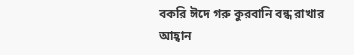বকরি ঈদে গরু কুরবানি বন্ধ রাখার আহ্বান